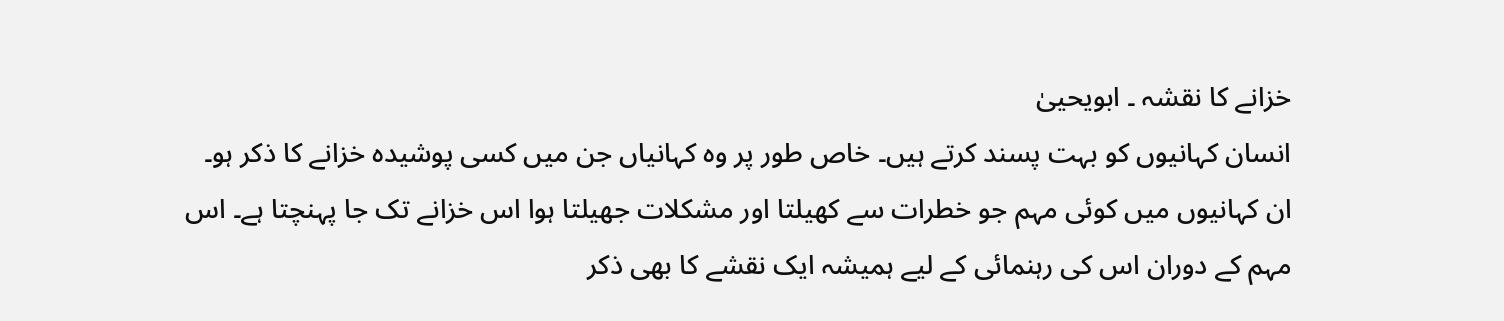خزانے کا نقشہ ۔ ابویحییٰ
انسان کہانیوں کو بہت پسند کرتے ہیں۔ خاص طور پر وہ کہانیاں جن میں کسی پوشیدہ خزانے کا ذکر ہو۔ ان کہانیوں میں کوئی مہم جو خطرات سے کھیلتا اور مشکلات جھیلتا ہوا اس خزانے تک جا پہنچتا ہے۔ اس مہم کے دوران اس کی رہنمائی کے لیے ہمیشہ ایک نقشے کا بھی ذکر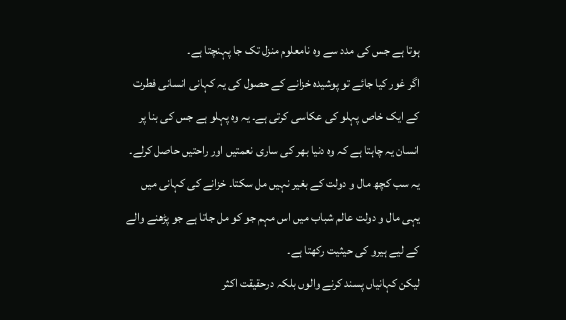ہوتا ہے جس کی مدد سے وہ نامعلوم منزل تک جا پہنچتا ہے۔
اگر غور کیا جائے تو پوشیدہ خزانے کے حصول کی یہ کہانی انسانی فطرت کے ایک خاص پہلو کی عکاسی کرتی ہے۔ یہ وہ پہلو ہے جس کی بنا پر انسان یہ چاہتا ہے کہ وہ دنیا بھر کی ساری نعمتیں اور راحتیں حاصل کرلے۔ یہ سب کچھ مال و دولت کے بغیر نہیں مل سکتا۔ خزانے کی کہانی میں یہی مال و دولت عالم شباب میں اس مہم جو کو مل جاتا ہے جو پڑھنے والے کے لیے ہیرو کی حیثیت رکھتا ہے۔
لیکن کہانیاں پسند کرنے والوں بلکہ درحقیقت اکثر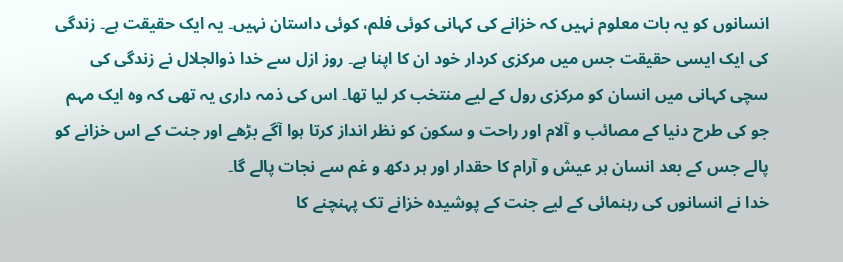انسانوں کو یہ بات معلوم نہیں کہ خزانے کی کہانی کوئی فلم، کوئی داستان نہیں۔ یہ ایک حقیقت ہے۔ زندگی کی ایک ایسی حقیقت جس میں مرکزی کردار خود ان کا اپنا ہے۔ روز ازل سے خدا ذوالجلال نے زندگی کی سچی کہانی میں انسان کو مرکزی رول کے لیے منتخب کر لیا تھا۔ اس کی ذمہ داری یہ تھی کہ وہ ایک مہم جو کی طرح دنیا کے مصائب و آلام اور راحت و سکون کو نظر انداز کرتا ہوا آگے بڑھے اور جنت کے اس خزانے کو پالے جس کے بعد انسان ہر عیش و آرام کا حقدار اور ہر دکھ و غم سے نجات پالے گا۔
خدا نے انسانوں کی رہنمائی کے لیے جنت کے پوشیدہ خزانے تک پہنچنے کا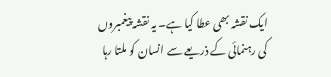ایک نقشہ بھی عطا کیا ہے۔ یہ نقشہ پیغمبروں کی رہنمائی کے ذریعے سے انسان کو ملتا رہا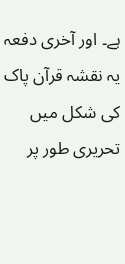ہے۔ اور آخری دفعہ یہ نقشہ قرآن پاک کی شکل میں تحریری طور پر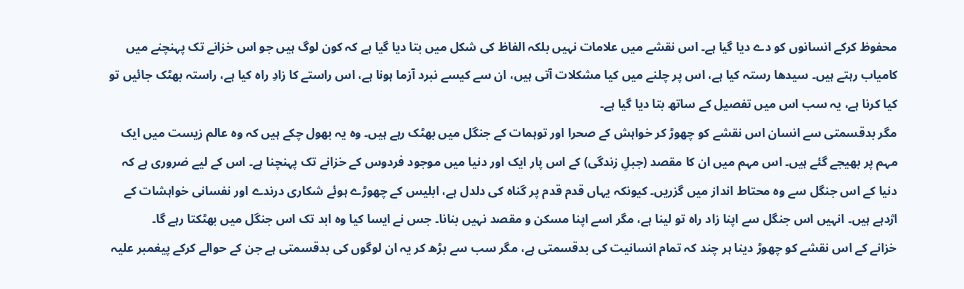محفوظ کرکے انسانوں کو دے دیا گیا ہے۔ اس نقشے میں علامات نہیں بلکہ الفاظ کی شکل میں بتا دیا گیا ہے کہ کون لوگ ہیں جو اس خزانے تک پہنچنے میں کامیاب رہتے ہیں۔ سیدھا رستہ کیا ہے، اس پر چلنے میں کیا مشکلات آتی ہیں، ان سے کیسے نبرد آزما ہونا ہے، اس راستے کا زادِ راہ کیا ہے، راستہ بھٹک جائیں تو کیا کرنا ہے، یہ سب اس میں تفصیل کے ساتھ بتا دیا گیا ہے۔
مگر بدقسمتی سے انسان اس نقشے کو چھوڑ کر خواہش کے صحرا اور توہمات کے جنگل میں بھٹک رہے ہیں۔ وہ یہ بھول چکے ہیں کہ وہ عالم زیست میں ایک مہم پر بھیجے گئے ہیں۔ اس مہم میں ان کا مقصد (جبلِ زندگی) کے اس پار ایک اور دنیا میں موجود فردوس کے خزانے تک پہنچنا ہے۔ اس کے لیے ضروری ہے کہ دنیا کے اس جنگل سے وہ محتاط انداز میں گزریں۔ کیونکہ یہاں قدم قدم پر گناہ کی دلدل ہے، ابلیس کے چھوڑے ہوئے شکاری درندے اور نفسانی خواہشات کے اژدہے ہیں۔ انہیں اس جنگل سے اپنا زاد راہ تو لینا ہے، مگر اسے اپنا مسکن و مقصد نہیں بنانا۔ جس نے ایسا کیا وہ ابد تک اس جنگل میں بھٹکتا رہے گا۔
خزانے کے اس نقشے کو چھوڑ دینا ہر چند کہ تمام انسانیت کی بدقسمتی ہے، مگر سب سے بڑھ کر یہ ان لوگوں کی بدقسمتی ہے جن کے حوالے کرکے پیغمبر علیہ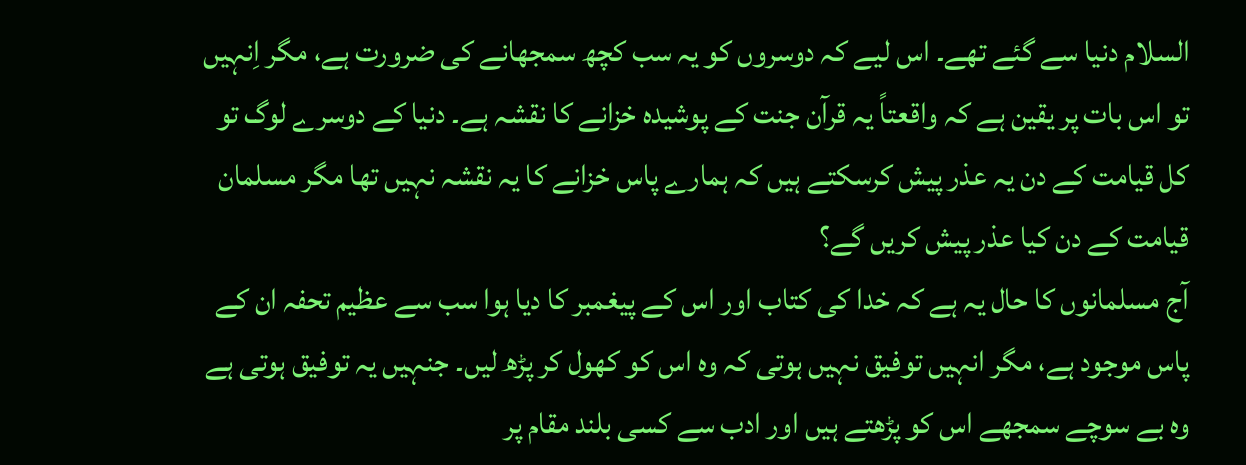السلام دنیا سے گئے تھے۔ اس لیے کہ دوسروں کو یہ سب کچھ سمجھانے کی ضرورت ہے، مگر اِنہیں تو اس بات پر یقین ہے کہ واقعتاً یہ قرآن جنت کے پوشیدہ خزانے کا نقشہ ہے۔ دنیا کے دوسرے لوگ تو کل قیامت کے دن یہ عذر پیش کرسکتے ہیں کہ ہمارے پاس خزانے کا یہ نقشہ نہیں تھا مگر مسلمان قیامت کے دن کیا عذر پیش کریں گے؟
آج مسلمانوں کا حال یہ ہے کہ خدا کی کتاب اور اس کے پیغمبر کا دیا ہوا سب سے عظیم تحفہ ان کے پاس موجود ہے، مگر انہیں توفیق نہیں ہوتی کہ وہ اس کو کھول کر پڑھ لیں۔ جنہیں یہ توفیق ہوتی ہے وہ بے سوچے سمجھے اس کو پڑھتے ہیں اور ادب سے کسی بلند مقام پر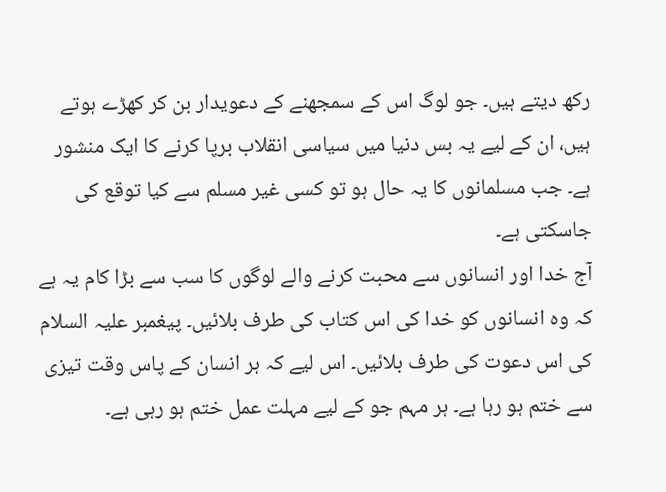رکھ دیتے ہیں۔ جو لوگ اس کے سمجھنے کے دعویدار بن کر کھڑے ہوتے ہیں، ان کے لیے یہ بس دنیا میں سیاسی انقلاب برپا کرنے کا ایک منشور ہے۔ جب مسلمانوں کا یہ حال ہو تو کسی غیر مسلم سے کیا توقع کی جاسکتی ہے۔
آج خدا اور انسانوں سے محبت کرنے والے لوگوں کا سب سے بڑا کام یہ ہے کہ وہ انسانوں کو خدا کی اس کتاب کی طرف بلائیں۔ پیغمبر علیہ السلام کی اس دعوت کی طرف بلائیں۔ اس لیے کہ ہر انسان کے پاس وقت تیزی سے ختم ہو رہا ہے۔ ہر مہم جو کے لیے مہلت عمل ختم ہو رہی ہے۔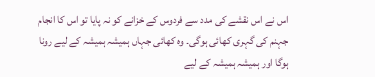اس نے اس نقشے کی مدد سے فردوس کے خزانے کو نہ پایا تو اس کا انجام جہنم کی گہری کھائی ہوگی۔ وہ کھائی جہاں ہمیشہ ہمیشہ کے لیے رونا ہوگا اور ہمیشہ ہمیشہ کے لیے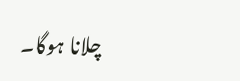چلانا ہوگا۔